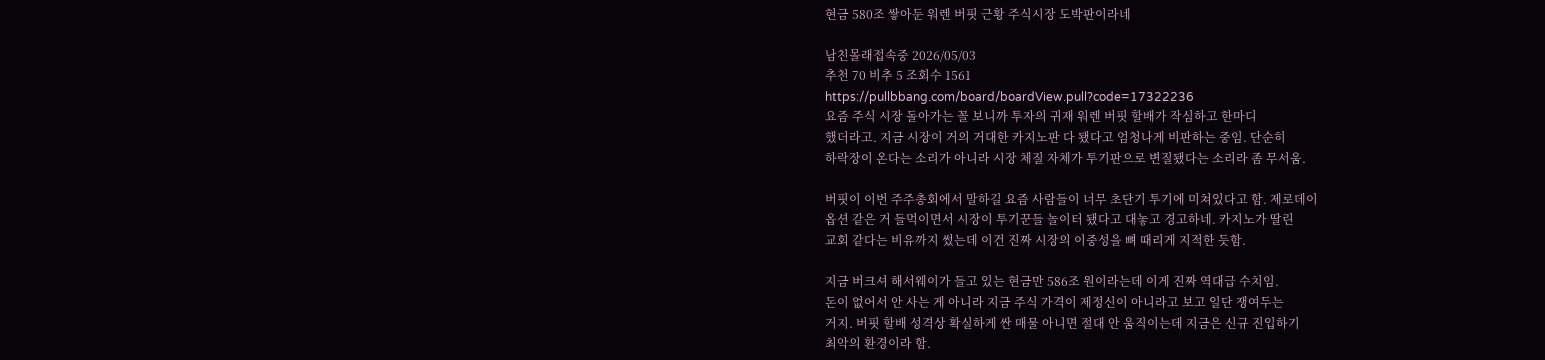현금 580조 쌓아둔 워렌 버핏 근황 주식시장 도박판이라네

남친몰래접속중 2026/05/03
추천 70 비추 5 조회수 1561
https://pullbbang.com/board/boardView.pull?code=17322236
요즘 주식 시장 돌아가는 꼴 보니까 투자의 귀재 워렌 버핏 할배가 작심하고 한마디
했더라고. 지금 시장이 거의 거대한 카지노판 다 됐다고 엄청나게 비판하는 중임. 단순히
하락장이 온다는 소리가 아니라 시장 체질 자체가 투기판으로 변질됐다는 소리라 좀 무서움.

버핏이 이번 주주총회에서 말하길 요즘 사람들이 너무 초단기 투기에 미쳐있다고 함. 제로데이
옵션 같은 거 들먹이면서 시장이 투기꾼들 놀이터 됐다고 대놓고 경고하네. 카지노가 딸린
교회 같다는 비유까지 썼는데 이건 진짜 시장의 이중성을 뼈 때리게 지적한 듯함.

지금 버크셔 해서웨이가 들고 있는 현금만 586조 원이라는데 이게 진짜 역대급 수치임.
돈이 없어서 안 사는 게 아니라 지금 주식 가격이 제정신이 아니라고 보고 일단 쟁여두는
거지. 버핏 할배 성격상 확실하게 싼 매물 아니면 절대 안 움직이는데 지금은 신규 진입하기
최악의 환경이라 함.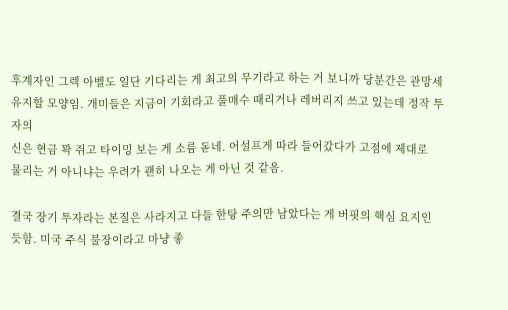후계자인 그렉 아벨도 일단 기다리는 게 최고의 무기라고 하는 거 보니까 당분간은 관망세
유지할 모양임. 개미들은 지금이 기회라고 풀매수 때리거나 레버리지 쓰고 있는데 정작 투자의
신은 현금 꽉 쥐고 타이밍 보는 게 소름 돋네. 어설프게 따라 들어갔다가 고점에 제대로
물리는 거 아니냐는 우려가 괜히 나오는 게 아닌 것 같음.

결국 장기 투자라는 본질은 사라지고 다들 한탕 주의만 남았다는 게 버핏의 핵심 요지인
듯함. 미국 주식 불장이라고 마냥 좋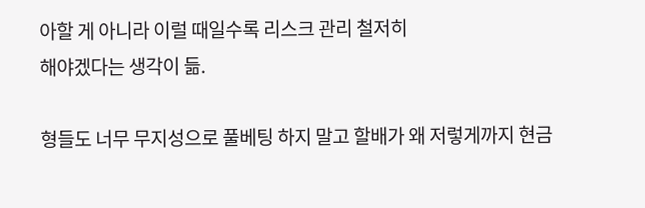아할 게 아니라 이럴 때일수록 리스크 관리 철저히
해야겠다는 생각이 듦.

형들도 너무 무지성으로 풀베팅 하지 말고 할배가 왜 저렇게까지 현금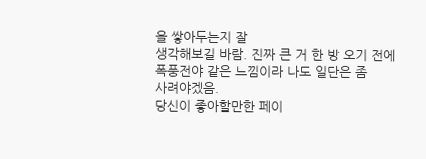을 쌓아두는지 잘
생각해보길 바람. 진짜 큰 거 한 방 오기 전에 폭풍전야 같은 느낌이라 나도 일단은 좀
사려야겠음.
당신이 좋아할만한 페이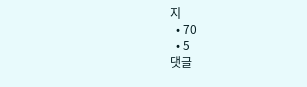지
  • 70
  • 5
댓글